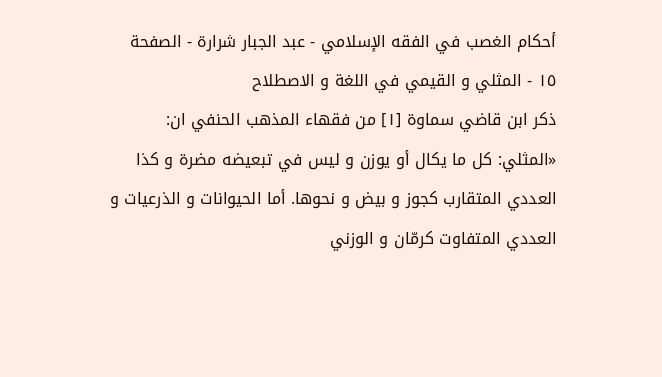أحكام الغصب في الفقه الإسلامي - عبد الجبار شرارة - الصفحة ١٥ - المثلي و القيمي في اللغة و الاصطلاح
ذكر ابن قاضي سماوة [١] من فقهاء المذهب الحنفي ان: «المثلي: كل ما يكال أو يوزن و ليس في تبعيضه مضرة و كذا العددي المتقارب كجوز و بيض و نحوها. أما الحيوانات و الذرعيات و العددي المتفاوت كرمّان و الوزني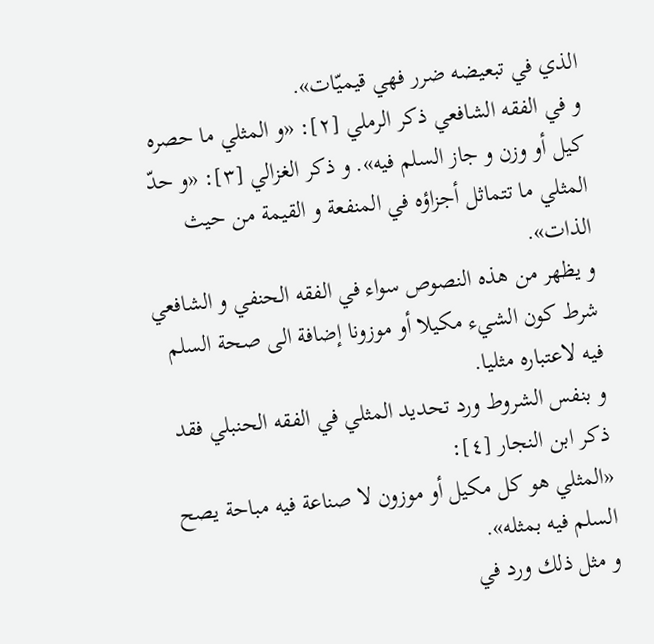الذي في تبعيضه ضرر فهي قيميّات».
و في الفقه الشافعي ذكر الرملي [٢]: «و المثلي ما حصره كيل أو وزن و جاز السلم فيه». و ذكر الغزالي [٣]: «و حدّ المثلي ما تتماثل أجزاؤه في المنفعة و القيمة من حيث الذات».
و يظهر من هذه النصوص سواء في الفقه الحنفي و الشافعي شرط كون الشيء مكيلا أو موزونا إضافة الى صحة السلم فيه لاعتباره مثليا.
و بنفس الشروط ورد تحديد المثلي في الفقه الحنبلي فقد ذكر ابن النجار [٤]:
«المثلي هو كل مكيل أو موزون لا صناعة فيه مباحة يصح السلم فيه بمثله».
و مثل ذلك ورد في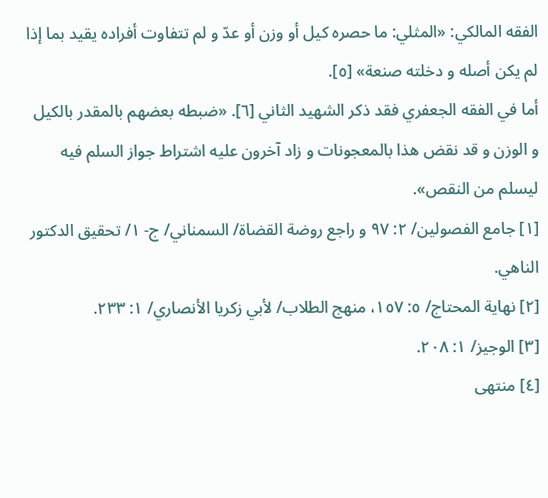الفقه المالكي: «المثلي: ما حصره كيل أو وزن أو عدّ و لم تتفاوت أفراده يقيد بما إذا لم يكن أصله و دخلته صنعة» [٥].
أما في الفقه الجعفري فقد ذكر الشهيد الثاني [٦]. «ضبطه بعضهم بالمقدر بالكيل و الوزن و قد نقض هذا بالمعجونات و زاد آخرون عليه اشتراط جواز السلم فيه ليسلم من النقص».
[١] جامع الفصولين/ ٢: ٩٧ و راجع روضة القضاة/ السمناني/ ج- ١/ تحقيق الدكتور الناهي.
[٢] نهاية المحتاج/ ٥: ١٥٧، منهج الطلاب/ لأبي زكريا الأنصاري/ ١: ٢٣٣.
[٣] الوجيز/ ١: ٢٠٨.
[٤] منتهى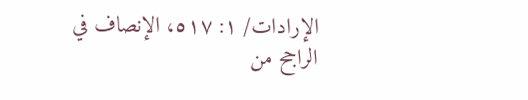الإرادات/ ١: ٥١٧، الإنصاف في الراجح من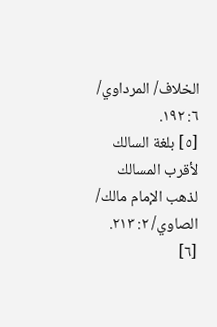الخلاف/ المرداوي/ ٦: ١٩٢.
[٥] بلغة السالك لأقرب المسالك لذهب الإمام مالك/ الصاوي/ ٢: ٢١٣.
[٦]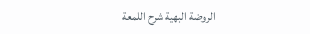الروضة البهية شرح اللمعة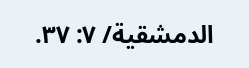الدمشقية/ ٧: ٣٧.